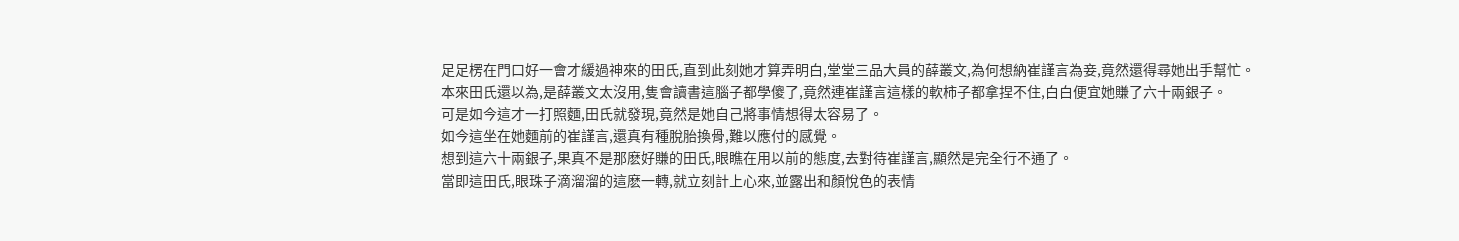足足楞在門口好一會才緩過神來的田氏,直到此刻她才算弄明白,堂堂三品大員的薛叢文,為何想納崔謹言為妾,竟然還得尋她出手幫忙。
本來田氏還以為,是薛叢文太沒用,隻會讀書這腦子都學傻了,竟然連崔謹言這樣的軟柿子都拿捏不住,白白便宜她賺了六十兩銀子。
可是如今這才一打照麵,田氏就發現,竟然是她自己將事情想得太容易了。
如今這坐在她麵前的崔謹言,還真有種脫胎換骨,難以應付的感覺。
想到這六十兩銀子,果真不是那麽好賺的田氏,眼瞧在用以前的態度,去對待崔謹言,顯然是完全行不通了。
當即這田氏,眼珠子滴溜溜的這麽一轉,就立刻計上心來,並露出和顏悅色的表情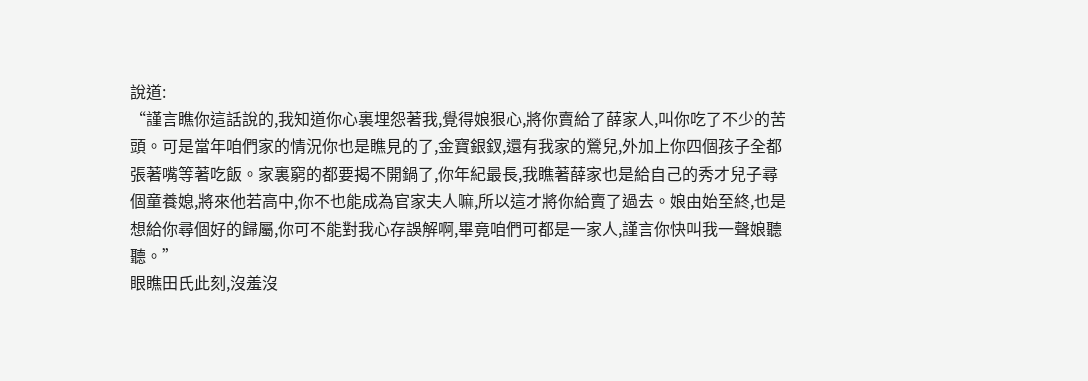說道:
“謹言瞧你這話說的,我知道你心裏埋怨著我,覺得娘狠心,將你賣給了薛家人,叫你吃了不少的苦頭。可是當年咱們家的情況你也是瞧見的了,金寶銀釵,還有我家的鶯兒,外加上你四個孩子全都張著嘴等著吃飯。家裏窮的都要揭不開鍋了,你年紀最長,我瞧著薛家也是給自己的秀才兒子尋個童養媳,將來他若高中,你不也能成為官家夫人嘛,所以這才將你給賣了過去。娘由始至終,也是想給你尋個好的歸屬,你可不能對我心存誤解啊,畢竟咱們可都是一家人,謹言你快叫我一聲娘聽聽。”
眼瞧田氏此刻,沒羞沒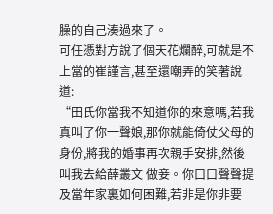臊的自己湊過來了。
可任憑對方說了個天花爛醉,可就是不上當的崔謹言,甚至還嘲弄的笑著說道:
“田氏你當我不知道你的來意嗎,若我真叫了你一聲娘,那你就能倚仗父母的身份,將我的婚事再次親手安排,然後叫我去給薛叢文 做妾。你口口聲聲提及當年家裏如何困難,若非是你非要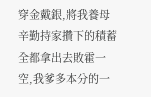穿金戴銀,將我養母辛勤持家攢下的積蓄全都拿出去敗霍一空,我爹多本分的一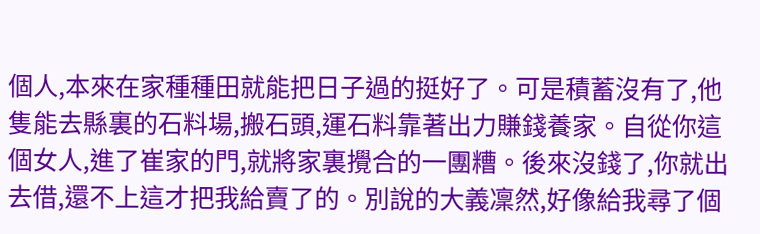個人,本來在家種種田就能把日子過的挺好了。可是積蓄沒有了,他隻能去縣裏的石料場,搬石頭,運石料靠著出力賺錢養家。自從你這個女人,進了崔家的門,就將家裏攪合的一團糟。後來沒錢了,你就出去借,還不上這才把我給賣了的。別說的大義凜然,好像給我尋了個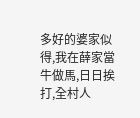多好的婆家似得,我在薛家當牛做馬,日日挨打,全村人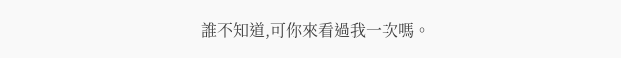誰不知道,可你來看過我一次嗎。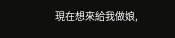現在想來給我做娘,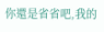你還是省省吧,我的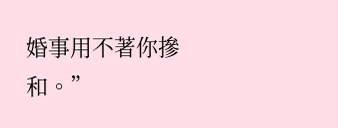婚事用不著你摻和。”